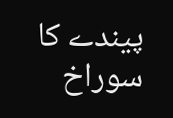پیندے کا سوراخ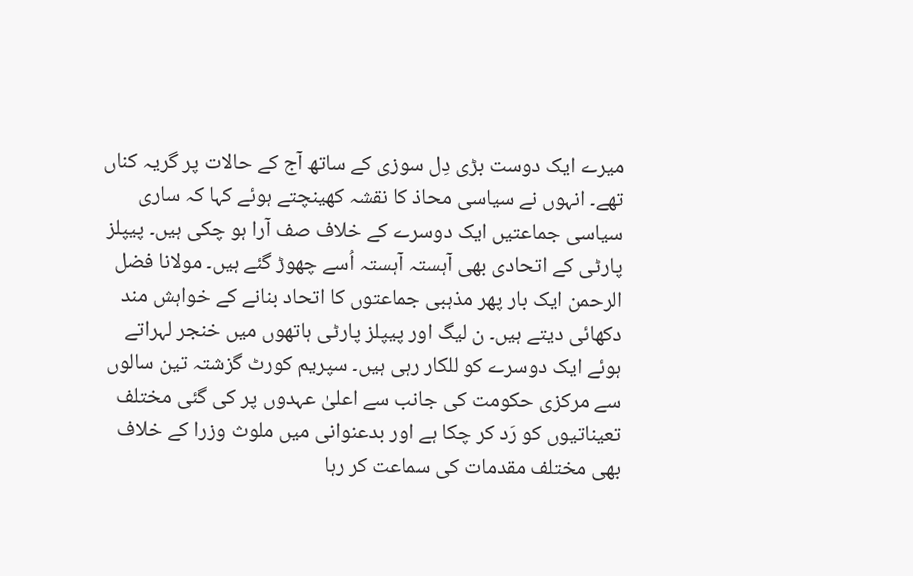میرے ایک دوست بڑی دِل سوزی کے ساتھ آج کے حالات پر گریہ کناں تھے۔ انہوں نے سیاسی محاذ کا نقشہ کھینچتے ہوئے کہا کہ ساری سیاسی جماعتیں ایک دوسرے کے خلاف صف آرا ہو چکی ہیں۔ پیپلز پارٹی کے اتحادی بھی آہستہ آہستہ اُسے چھوڑ گئے ہیں۔ مولانا فضل الرحمن ایک بار پھر مذہبی جماعتوں کا اتحاد بنانے کے خواہش مند دکھائی دیتے ہیں۔ ن لیگ اور پیپلز پارٹی ہاتھوں میں خنجر لہراتے ہوئے ایک دوسرے کو للکار رہی ہیں۔ سپریم کورٹ گزشتہ تین سالوں سے مرکزی حکومت کی جانب سے اعلیٰ عہدوں پر کی گئی مختلف تعیناتیوں کو رَد کر چکا ہے اور بدعنوانی میں ملوث وزرا کے خلاف بھی مختلف مقدمات کی سماعت کر رہا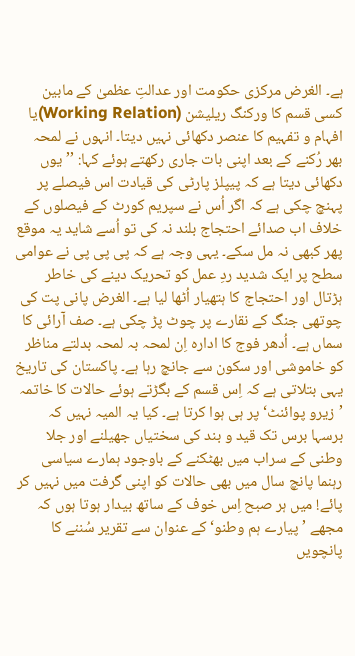ہے۔ الغرض مرکزی حکومت اور عدالتِ عظمیٰ کے مابین کسی قسم کا ورکنگ ریلیشن (Working Relation)یا افہام و تفہیم کا عنصر دکھائی نہیں دیتا۔ انہوں نے لمحہ بھر رُکنے کے بعد اپنی بات جاری رکھتے ہوئے کہا: ’’یوں دکھائی دیتا ہے کہ پیپلز پارٹی کی قیادت اس فیصلے پر پہنچ چکی ہے کہ اگر اُس نے سپریم کورٹ کے فیصلوں کے خلاف اب صدائے احتجاج بلند نہ کی تو اُسے شاید یہ موقع پھر کبھی نہ مل سکے۔ یہی وجہ ہے کہ پی پی پی نے عوامی سطح پر ایک شدید ردِ عمل کو تحریک دینے کی خاطر ہڑتال اور احتجاج کا ہتھیار اُٹھا لیا ہے۔ الغرض پانی پت کی چوتھی جنگ کے نقارے پر چوٹ پڑ چکی ہے۔ صف آرائی کا سماں ہے۔ اُدھر فوج کا ادارہ اِن لمحہ بہ لمحہ بدلتے مناظر کو خاموشی اور سکون سے جانچ رہا ہے۔ پاکستان کی تاریخ یہی بتلاتی ہے کہ اِس قسم کے بگڑتے ہوئے حالات کا خاتمہ ’زیرو پوائنٹ‘ پر ہی ہوا کرتا ہے۔ کیا یہ المیہ نہیں کہ برسہا برس تک قید و بند کی سختیاں جھیلنے اور جلا وطنی کے سراب میں بھٹکنے کے باوجود ہمارے سیاسی رہنما پانچ سال میں بھی حالات کو اپنی گرفت میں نہیں کر پائے! میں ہر صبح اِس خوف کے ساتھ بیدار ہوتا ہوں کہ مجھے ’پیارے ہم وطنو‘ کے عنوان سے تقریر سُننے کا پانچویں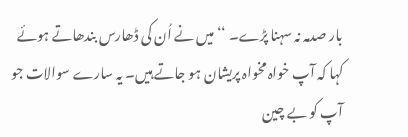بار صدمہ نہ سہنا پڑے۔ ‘‘ میں نے اُن کی ڈھارس بندھاتے ہوئے کہا کہ آپ خواہ مخواہ پریشان ہو جاتے ہیں۔ یہ سارے سوالات جو آپ کو بے چین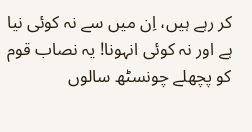کر رہے ہیں، اِن میں سے نہ کوئی نیا ہے اور نہ کوئی انہونا! یہ نصاب قوم کو پچھلے چونسٹھ سالوں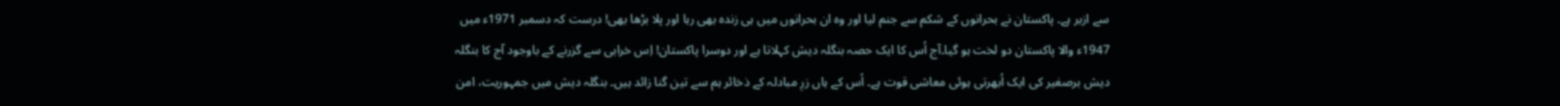سے ازبر ہے۔ پاکستان نے بحرانوں کے شکم سے جنم لیا اور وہ ان بحرانوں میں ہی زندہ بھی رہا اور پلا بڑھا بھی! درست کہ دسمبر 1971ء میں 1947ء والا پاکستان دو لخت ہو گیا۔آج اُس کا ایک حصہ بنگلہ دیش کہلاتا ہے اور دوسرا پاکستان! اِس خرابی سے گزرنے کے باوجود آج کا بنگلہ دیش برصغیر کی ایک اُبھرتی ہوئی معاشی قوت ہے۔ اُس کے ہاں زرِ مبادلہ کے ذخائر ہم سے تین گنا زائد ہیں۔ بنگلہ دیش میں جمہوریت، امن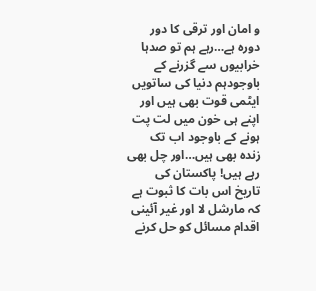و امان اور ترقی کا دور دورہ ہے…رہے ہم تو صدہا خرابیوں سے گزرنے کے باوجودہم دنیا کی ساتویں ایٹمی قوت بھی ہیں اور اپنے ہی خون میں لت پت ہونے کے باوجود اب تک زندہ بھی ہیں…اور چل بھی رہے ہیں! پاکستان کی تاریخ اس بات کا ثبوت ہے کہ مارشل لا اور غیر آئینی اقدام مسائل کو حل کرنے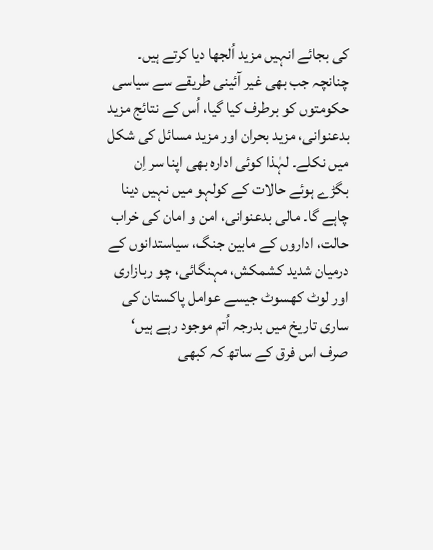کی بجائے انہیں مزید اُلجھا دیا کرتے ہیں۔ چنانچہ جب بھی غیر آئینی طریقے سے سیاسی حکومتوں کو برطرف کیا گیا، اُس کے نتائج مزید بدعنوانی، مزید بحران اور مزید مسائل کی شکل میں نکلے۔ لہٰذا کوئی ادارہ بھی اپنا سر اِن بگڑے ہوئے حالات کے کولہو میں نہیں دینا چاہے گا۔ مالی بدعنوانی، امن و امان کی خراب حالت، اداروں کے مابین جنگ، سیاستدانوں کے درمیان شدید کشمکش، مہنگائی، چو ربازاری اور لوٹ کھسوٹ جیسے عوامل پاکستان کی ساری تاریخ میں بدرجہ اُتم موجود رہے ہیں‘ صرف اس فرق کے ساتھ کہ کبھی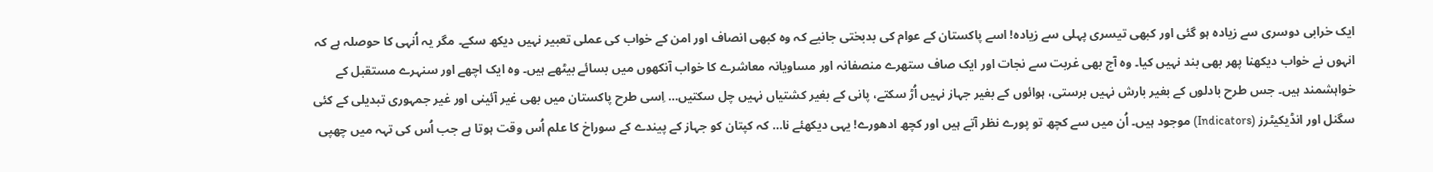ایک خرابی دوسری سے زیادہ ہو گئی اور کبھی تیسری پہلی سے زیادہ! اسے پاکستان کے عوام کی بدبختی جانیے کہ وہ کبھی انصاف اور امن کے خواب کی عملی تعبیر نہیں دیکھ سکے۔ مگر یہ اُنہی کا حوصلہ ہے کہ انہوں نے خواب دیکھنا پھر بھی بند نہیں کیا۔ وہ آج بھی غربت سے نجات اور ایک صاف ستھرے منصفانہ اور مساویانہ معاشرے کا خواب آنکھوں میں بسائے بیٹھے ہیں۔ وہ ایک اچھے اور سنہرے مستقبل کے خواہشمند ہیں۔ جس طرح بادلوں کے بغیر بارش نہیں برستی، ہوائوں کے بغیر جہاز نہیں اُڑ سکتے، پانی کے بغیر کشتیاں نہیں چل سکتیں… اِسی طرح پاکستان میں بھی غیر آئینی اور غیر جمہوری تبدیلی کے کئی سگنل اور انڈیکیٹرز (Indicators) موجود ہیں۔ اُن میں سے کچھ تو پورے نظر آتے ہیں اور کچھ ادھورے! یہی دیکھئے نا… کہ کپتان کو جہاز کے پیندے کے سوراخ کا علم اُس وقت ہوتا ہے جب اُس کی تہہ میں چھپی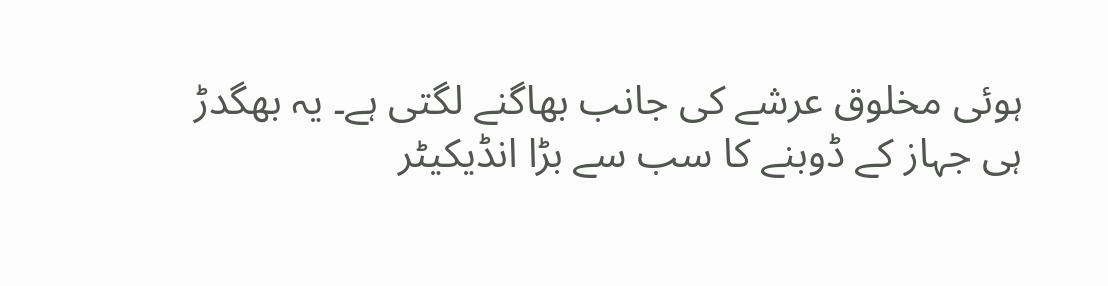ہوئی مخلوق عرشے کی جانب بھاگنے لگتی ہے۔ یہ بھگدڑ ہی جہاز کے ڈوبنے کا سب سے بڑا انڈیکیٹر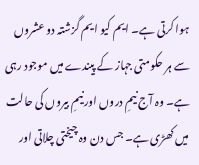ہوا کرتی ہے۔ ایم کیو ایم گزشتہ دو عشروں سے ہر حکومتی جہاز کے پیندے میں موجود رہی ہے۔ وہ آج نیمِ دروں اور نیمِ بیروں کی حالت میں کھڑی ہے۔ جس دن وہ چیختی چلاتی اور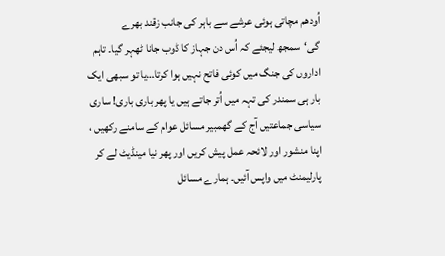اُودھم مچاتی ہوئی عرشے سے باہر کی جانب زقند بھرے گی‘سمجھ لیجئے کہ اُس دن جہاز کا ڈوب جانا ٹھہر گیا۔ تاہم اداروں کی جنگ میں کوئی فاتح نہیں ہوا کرتا…یا تو سبھی ایک بار ہی سمندر کی تہہ میں اُتر جاتے ہیں یا پھر باری باری! ساری سیاسی جماعتیں آج کے گھمبیر مسائل عوام کے سامنے رکھیں ، اپنا منشور اور لائحہ عمل پیش کریں اور پھر نیا مینڈیٹ لے کر پارلیمنٹ میں واپس آئیں۔ ہمارے مسائل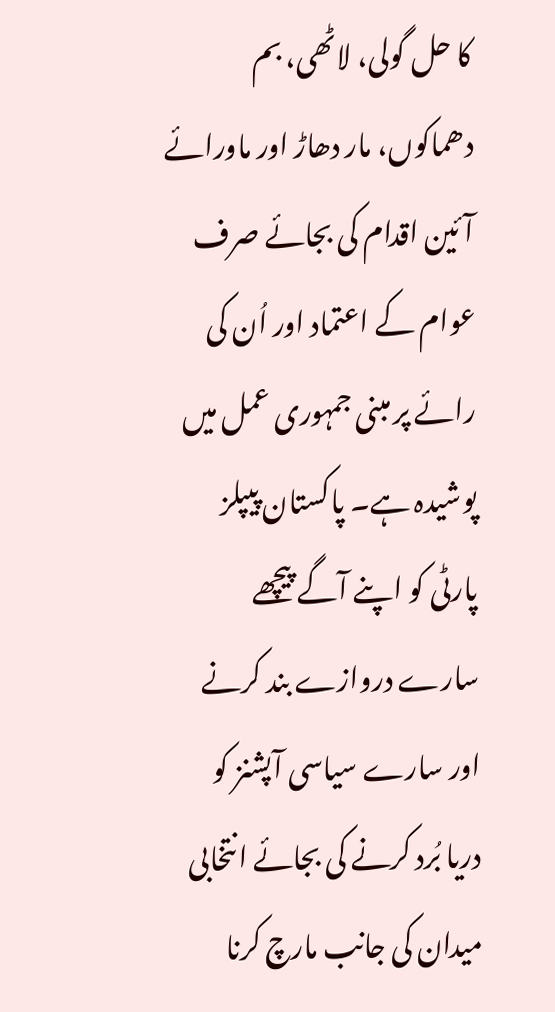کا حل گولی، لاٹھی، بم دھماکوں، مار دھاڑ اور ماورائے آئین اقدام کی بجائے صرف عوام کے اعتماد اور اُن کی رائے پر مبنی جمہوری عمل میں پوشیدہ ہے۔ پاکستان پیپلز پارٹی کو اپنے آگے پیچھے سارے دروازے بند کرنے اور سارے سیاسی آپشنز کو دریا بُرد کرنے کی بجائے انتخابی میدان کی جانب مارچ کرنا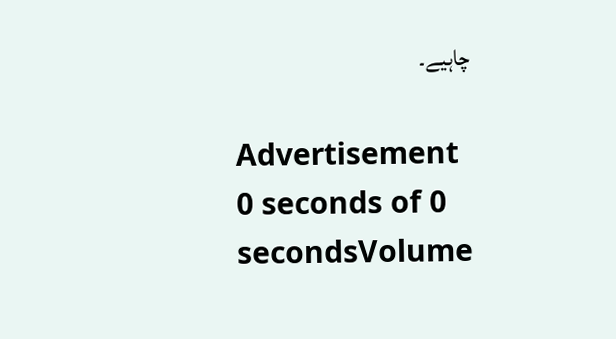چاہیے۔

Advertisement
0 seconds of 0 secondsVolume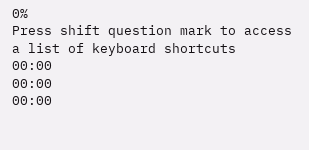0%
Press shift question mark to access a list of keyboard shortcuts
00:00
00:00
00:00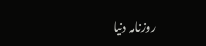روزنامہ دنیا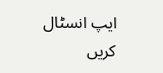ایپ انسٹال کریں